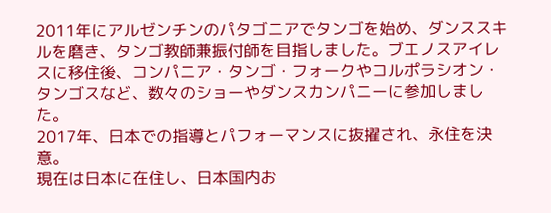2011年にアルゼンチンのパタゴニアでタンゴを始め、ダンススキルを磨き、タンゴ教師兼振付師を目指しました。ブエノスアイレスに移住後、コンパニア・タンゴ・フォークやコルポラシオン・タンゴスなど、数々のショーやダンスカンパニーに参加しました。
2017年、日本での指導とパフォーマンスに抜擢され、永住を決意。
現在は日本に在住し、日本国内お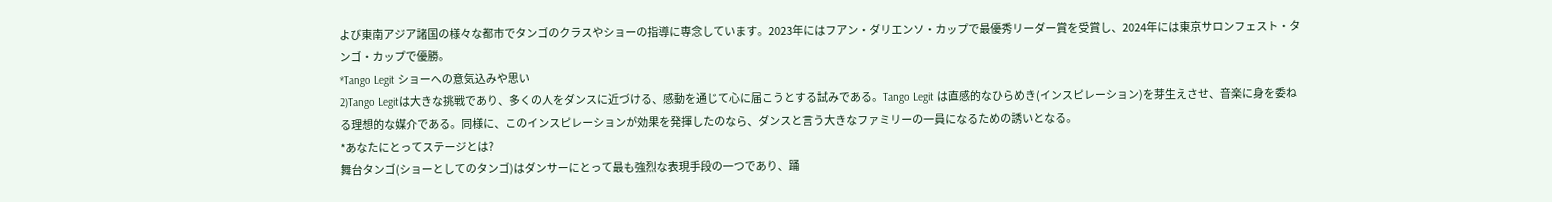よび東南アジア諸国の様々な都市でタンゴのクラスやショーの指導に専念しています。2023年にはフアン・ダリエンソ・カップで最優秀リーダー賞を受賞し、2024年には東京サロンフェスト・タンゴ・カップで優勝。
*Tango Legit ショーへの意気込みや思い
2)Tango Legitは大きな挑戦であり、多くの人をダンスに近づける、感動を通じて心に届こうとする試みである。Tango Legit は直感的なひらめき(インスピレーション)を芽生えさせ、音楽に身を委ねる理想的な媒介である。同様に、このインスピレーションが効果を発揮したのなら、ダンスと言う大きなファミリーの一員になるための誘いとなる。
*あなたにとってステージとは?
舞台タンゴ(ショーとしてのタンゴ)はダンサーにとって最も強烈な表現手段の一つであり、踊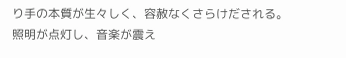り手の本質が生々しく、容赦なくさらけだされる。
照明が点灯し、音楽が震え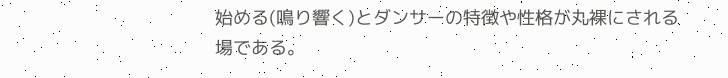始める(鳴り響く)とダンサーの特徴や性格が丸裸にされる場である。